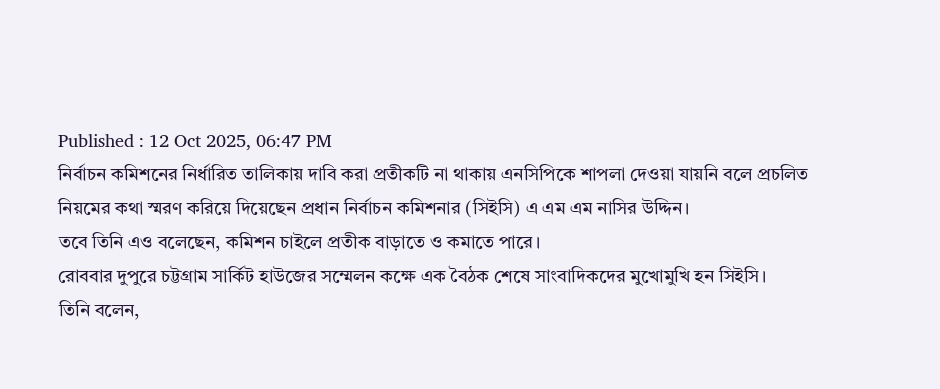Published : 12 Oct 2025, 06:47 PM
নির্বাচন কমিশনের নির্ধারিত তালিকায় দাবি করা প্রতীকটি না থাকায় এনসিপিকে শাপলা দেওয়া যায়নি বলে প্রচলিত নিয়মের কথা স্মরণ করিয়ে দিয়েছেন প্রধান নির্বাচন কমিশনার (সিইসি) এ এম এম নাসির উদ্দিন।
তবে তিনি এও বলেছেন, কমিশন চাইলে প্রতীক বাড়াতে ও কমাতে পারে।
রোববার দুপুরে চট্টগ্রাম সার্কিট হাউজের সম্মেলন কক্ষে এক বৈঠক শেষে সাংবাদিকদের মুখোমুখি হন সিইসি।
তিনি বলেন,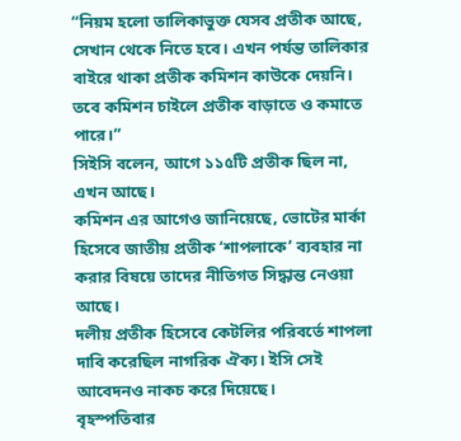“নিয়ম হলো তালিকাভুক্ত যেসব প্রতীক আছে, সেখান থেকে নিতে হবে। এখন পর্যন্ত তালিকার বাইরে থাকা প্রতীক কমিশন কাউকে দেয়নি। তবে কমিশন চাইলে প্রতীক বাড়াতে ও কমাতে পারে।”
সিইসি বলেন, আগে ১১৫টি প্রতীক ছিল না, এখন আছে।
কমিশন এর আগেও জানিয়েছে, ভোটের মার্কা হিসেবে জাতীয় প্রতীক ‘শাপলাকে’ ব্যবহার না করার বিষয়ে তাদের নীতিগত সিদ্ধান্ত নেওয়া আছে।
দলীয় প্রতীক হিসেবে কেটলির পরিবর্তে শাপলা দাবি করেছিল নাগরিক ঐক্য। ইসি সেই আবেদনও নাকচ করে দিয়েছে।
বৃহস্পতিবার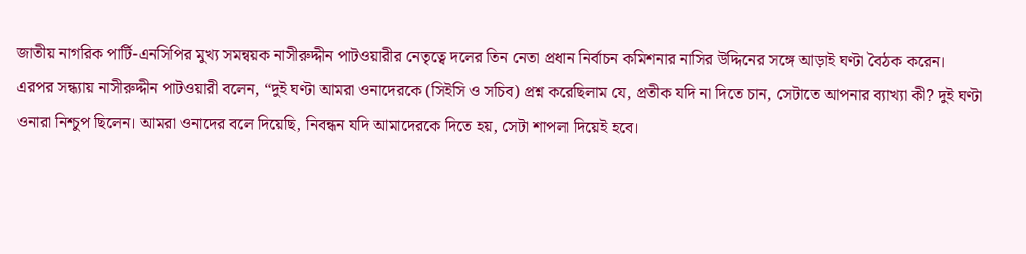জাতীয় নাগরিক পার্টি-এনসিপির মুখ্য সমন্বয়ক নাসীরুদ্দীন পাটওয়ারীর নেতৃত্বে দলের তিন নেতা প্রধান নির্বাচন কমিশনার নাসির উদ্দিনের সঙ্গে আড়াই ঘণ্টা বৈঠক করেন।
এরপর সন্ধ্যায় নাসীরুদ্দীন পাটওয়ারী বলেন, “দুই ঘণ্টা আমরা ওনাদেরকে (সিইসি ও সচিব) প্রশ্ন করেছিলাম যে, প্রতীক যদি না দিতে চান, সেটাতে আপনার ব্যাখ্যা কী? দুই ঘণ্টা ওনারা নিশ্চুপ ছিলেন। আমরা ওনাদের বলে দিয়েছি, নিবন্ধন যদি আমাদেরকে দিতে হয়, সেটা শাপলা দিয়েই হবে।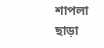শাপলা ছাড়া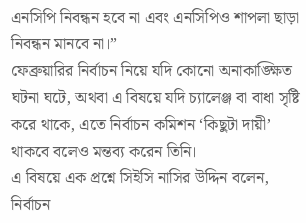এনসিপি নিবন্ধন হবে না এবং এনসিপিও শাপলা ছাড়া নিবন্ধন মানবে না।”
ফেব্রুয়ারির নির্বাচন নিয়ে যদি কোনো অনাকাঙ্ক্ষিত ঘটনা ঘটে, অথবা এ বিষয়ে যদি চ্যালেঞ্জ বা বাধা সৃষ্টি করে থাকে, এতে নির্বাচন কমিশন ‘কিছুটা দায়ী’ থাকবে বলেও মন্তব্য করেন তিনি।
এ বিষয়ে এক প্রশ্নে সিইসি নাসির উদ্দিন বলেন, নির্বাচন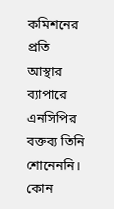কমিশনের প্রতি আস্থার ব্যাপারে এনসিপির বক্তব্য তিনি শোনেননি। কোন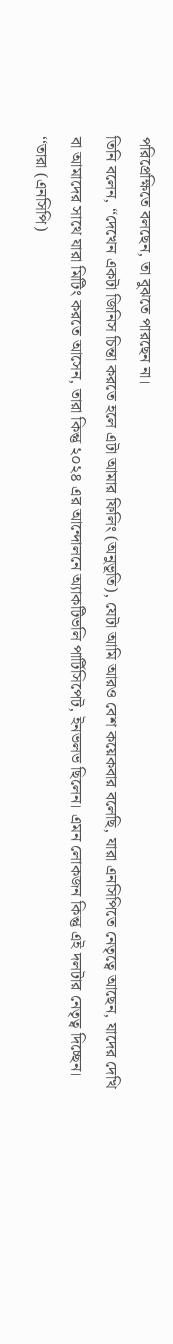পরিপ্রেক্ষিতে বলছেন, তা বুঝতে পারছেন না।
তিনি বলেন, “দেখেন একটা জিনিস চিন্তা করতে হলে এটা আমার ফিলিং (অনুভূতি), যেটা আমি আরও বেশ কয়েকবার বলেছি, যারা এনসিপিতে নেতৃত্বে আছেন, যাদের দেখি বা আমাদের সাথে যারা মিটিং করতে আসেন, তারা কিন্তু ২০২৪ এর আন্দোলনে অ্যাকটিভলি পার্টিসিপেট, ইনভলভ ছিলেন। এমন লোকজন কিন্তু এই দলটার নেতৃত্ব দিচ্ছেন।
‘‘তারা (এনসিপি)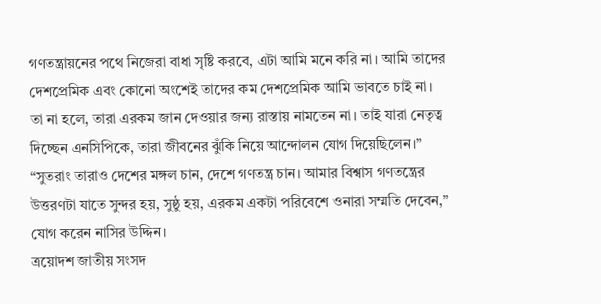গণতন্ত্রায়নের পথে নিজেরা বাধা সৃষ্টি করবে, এটা আমি মনে করি না। আমি তাদের দেশপ্রেমিক এবং কোনো অংশেই তাদের কম দেশপ্রেমিক আমি ভাবতে চাই না। তা না হলে, তারা এরকম জান দেওয়ার জন্য রাস্তায় নামতেন না। তাই যারা নেতৃত্ব দিচ্ছেন এনসিপিকে, তারা জীবনের ঝুঁকি নিয়ে আন্দোলন যোগ দিয়েছিলেন।”
“সুতরাং তারাও দেশের মঙ্গল চান, দেশে গণতন্ত্র চান। আমার বিশ্বাস গণতন্ত্রের উত্তরণটা যাতে সুন্দর হয়, সুষ্ঠু হয়, এরকম একটা পরিবেশে ওনারা সম্মতি দেবেন,” যোগ করেন নাসির উদ্দিন।
ত্রয়োদশ জাতীয় সংসদ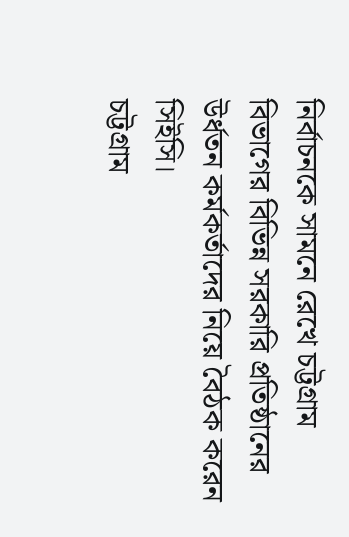নির্বাচনকে সামনে রেখে চট্টগ্রাম বিভাগের বিভিন্ন সরকারি প্রতিষ্ঠানের উর্ধতন কর্মকর্তাদের নিয়ে বৈঠক করেন সিইসি।
চট্টগ্রাম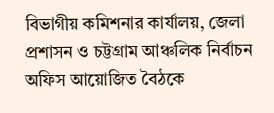বিভাগীয় কমিশনার কার্যালয়, জেলা প্রশাসন ও চট্টগ্রাম আঞ্চলিক নির্বাচন অফিস আয়োজিত বৈঠকে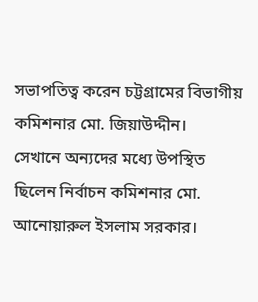সভাপতিত্ব করেন চট্টগ্রামের বিভাগীয় কমিশনার মো. জিয়াউদ্দীন।
সেখানে অন্যদের মধ্যে উপস্থিত ছিলেন নির্বাচন কমিশনার মো. আনোয়ারুল ইসলাম সরকার।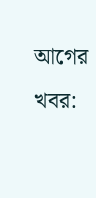আগের খবর: